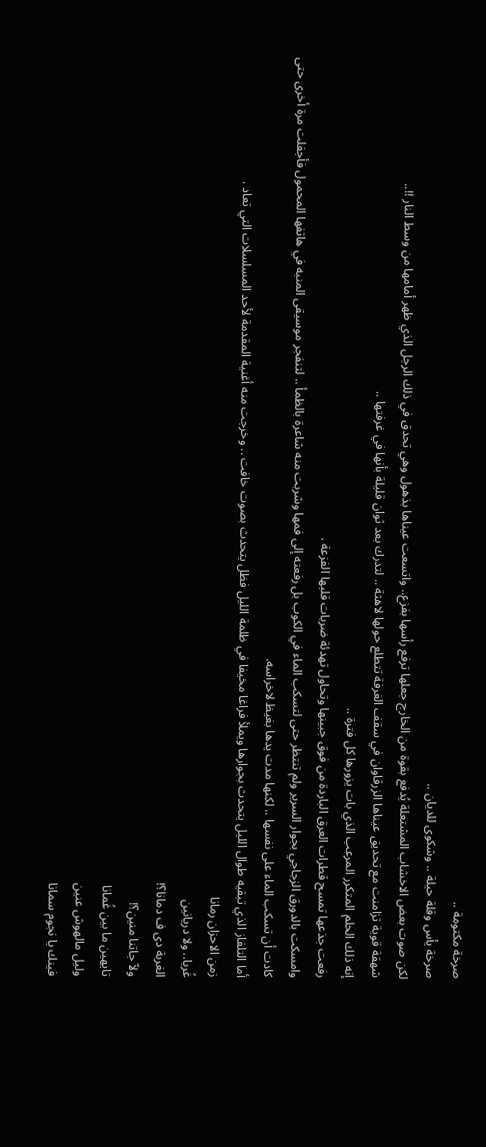صرخة مكتومة ..
صرخة يأس وقلة حيلة .. وشكوى للديان ..
لكن صوت بعض الاخشاب المشتعلة يُدفع بقوة من الخارج جعلها ترفع رأسها بفزع.. واتسعت عيناها بذهول وهي تحدق في ذلك الرجل الذي ظهر أمامها من وسط النار !!..
شهقة قوية تزامنت مع تحديق عيناها الزرقاوان في سقف الغرفة تتطلع حولها لاهثة .. لتدرك بعد ثوان قليلة بأنها في غرفتها ..
إنه ذلك الحلم المتكرر المرعب الذي بات يزورها كل فترة ..
رفعت جذعها تمسح قطرات العرق الباردة من فوق جبينها وتحاول تهدئة ضربات قلبها الفزعة .
وامسكت بالدورق الزجاجي بجوار السرير ولم تنتظر حتى لتسكب الماء في الكوب بل رفعته إلى فمها وشربت منه شاعرة بالظمأ .. لتنفجر موسيقى المنبه في هاتفها المحمول فأجفلت مرة أخرى حتى كادت أن تسكب الماء على نفسها .. لكنها مدت يدها بغيظ لاخراسه.
أما التلفاز الذي تبقيه طوال الليل يتحدث بجوارها ويملأ فراغا مخيفا في ظلمة الليل فظل يتحدث بصوت خافت .. وخرجت منه أغنية المقدمة لأحد المسلسلات التي تعاد .
زمن الاحزان رمانا
غُربا.. ولا دريانين
الغربة دى ف دمانا؟!
ولاّ جاتنا منين؟!
تايهين ما بين غُمانا
وليل مالهوش عنين
فينك يا نجوم سمانا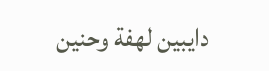دايبين لهفة وحنين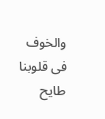والخوف فى قلوبنا طايح